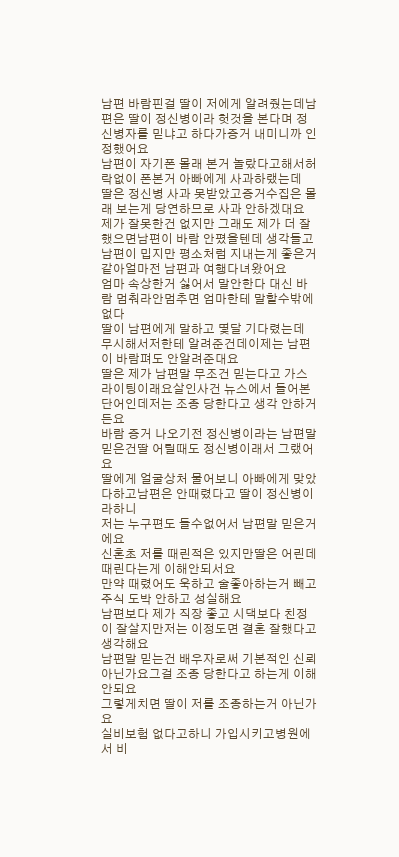남편 바람핀걸 딸이 저에게 알려줬는데남편은 딸이 정신병이라 헛것을 본다며 정신병자를 믿냐고 하다가증거 내미니까 인정했어요
남편이 자기폰 몰래 본거 놀랐다고해서허락없이 폰본거 아빠에게 사과하랬는데
딸은 정신병 사과 못받았고증거수집은 몰래 보는게 당연하므로 사과 안하겠대요
제가 잘못한건 없지만 그래도 제가 더 잘했으면남편이 바람 안폈을텐데 생각들고
남편이 밉지만 평소처럼 지내는게 좋은거 같아얼마전 남편과 여행다녀왔어요
엄마 속상한거 싫어서 말안한다 대신 바람 멈춰라안멈추면 엄마한테 말할수밖에 없다
딸이 남편에게 말하고 몇달 기다렸는데 무시해서저한테 알려준건데이제는 남편이 바람펴도 안알려준대요
딸은 제가 남편말 무조건 믿는다고 가스라이팅이래요살인사건 뉴스에서 들어본 단어인데저는 조종 당한다고 생각 안하거든요
바람 증거 나오기전 정신병이라는 남편말 믿은건딸 어릴때도 정신병이래서 그랬어요
딸에게 얼굴상처 물어보니 아빠에게 맞았다하고남편은 안때렸다고 딸이 정신병이라하니
저는 누구편도 들수없어서 남편말 믿은거에요
신혼초 저를 때린적은 있지만딸은 어린데 때린다는게 이해안되서요
만약 때렸어도 욱하고 술좋아하는거 빼고주식 도박 안하고 성실해요
남편보다 제가 직장 좋고 시댁보다 친정이 잘살지만저는 이정도면 결혼 잘했다고 생각해요
남편말 믿는건 배우자로써 기본적인 신뢰 아닌가요그걸 조종 당한다고 하는게 이해안되요
그렇게치면 딸이 저를 조종하는거 아닌가요
실비보험 없다고하니 가입시키고병원에서 비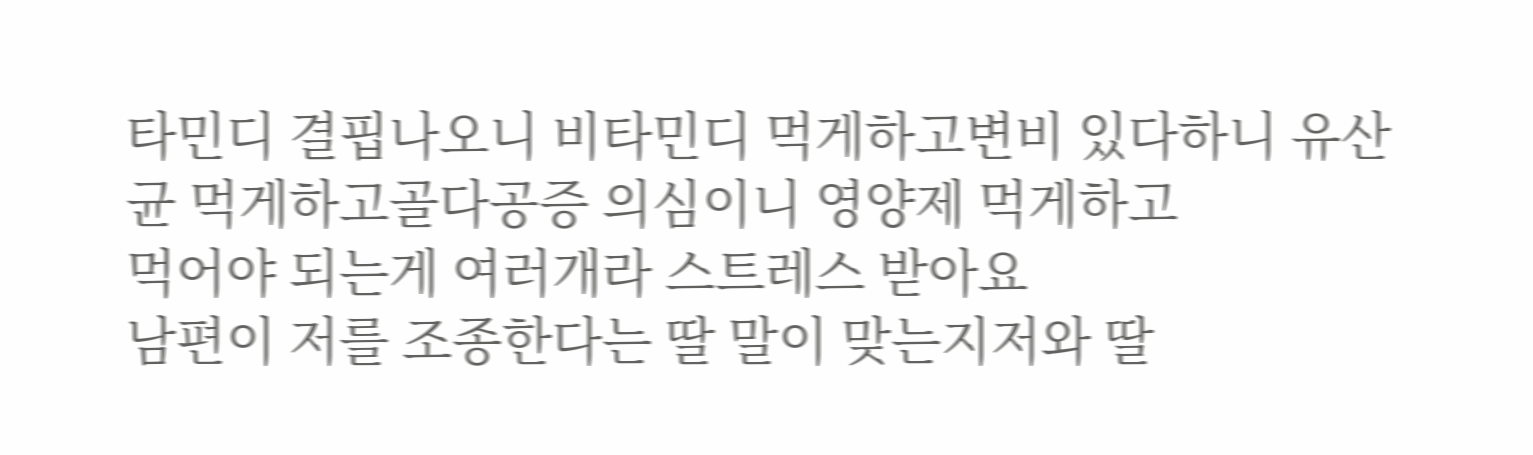타민디 결핍나오니 비타민디 먹게하고변비 있다하니 유산균 먹게하고골다공증 의심이니 영양제 먹게하고
먹어야 되는게 여러개라 스트레스 받아요
남편이 저를 조종한다는 딸 말이 맞는지저와 딸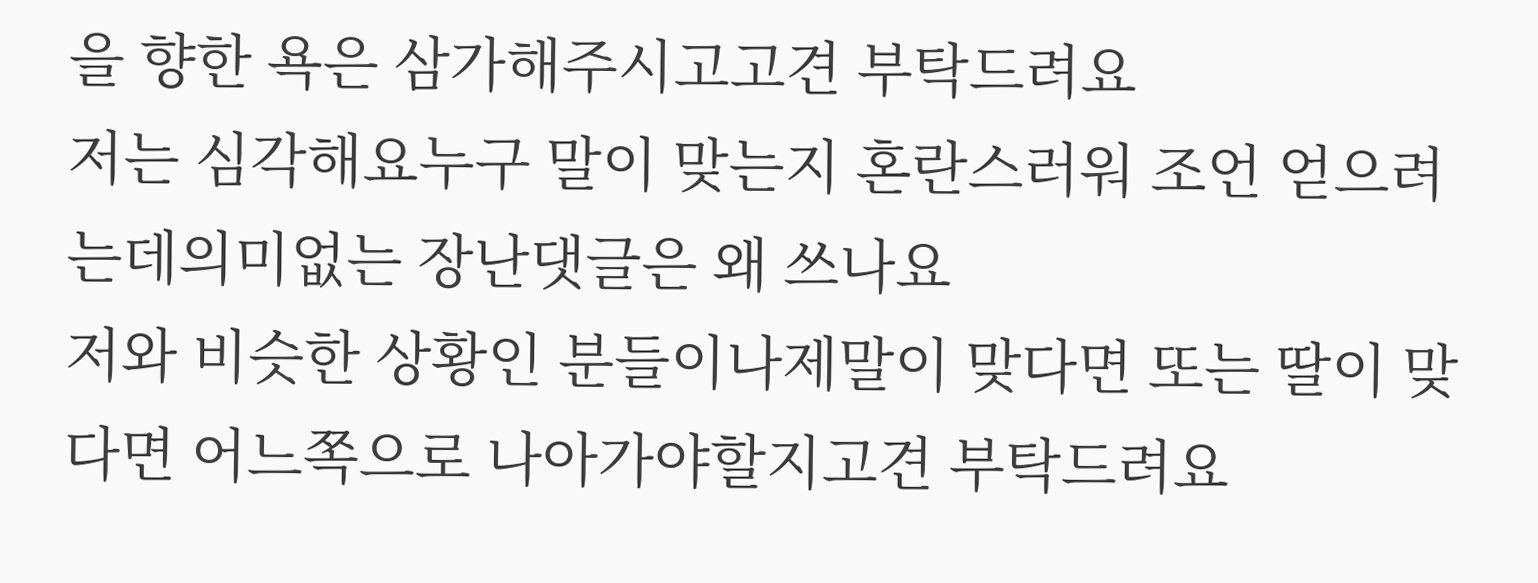을 향한 욕은 삼가해주시고고견 부탁드려요
저는 심각해요누구 말이 맞는지 혼란스러워 조언 얻으려는데의미없는 장난댓글은 왜 쓰나요
저와 비슷한 상황인 분들이나제말이 맞다면 또는 딸이 맞다면 어느쪽으로 나아가야할지고견 부탁드려요